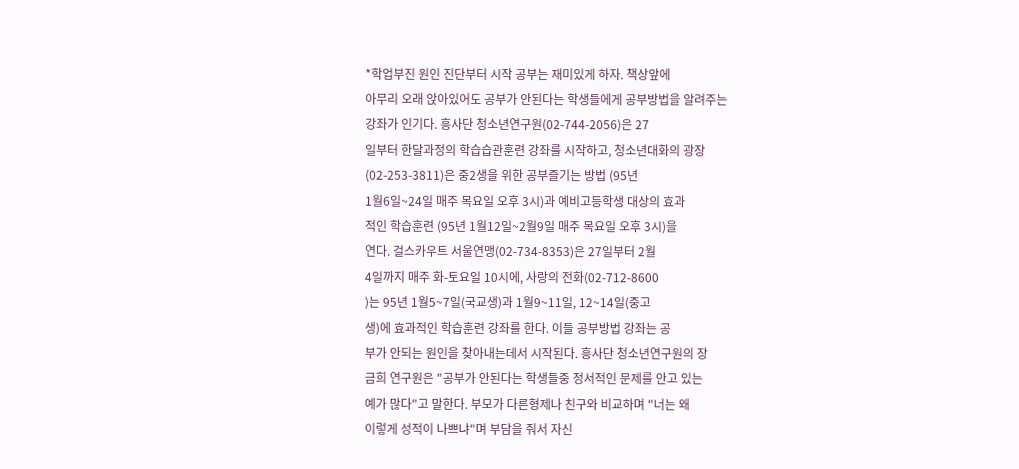*학업부진 원인 진단부터 시작 공부는 재미있게 하자. 책상앞에
아무리 오래 앉아있어도 공부가 안된다는 학생들에게 공부방법을 알려주는
강좌가 인기다. 흥사단 청소년연구원(02-744-2056)은 27
일부터 한달과정의 학습습관훈련 강좌를 시작하고, 청소년대화의 광장
(02-253-3811)은 중2생을 위한 공부즐기는 방법 (95년
1월6일~24일 매주 목요일 오후 3시)과 예비고등학생 대상의 효과
적인 학습훈련 (95년 1월12일~2월9일 매주 목요일 오후 3시)을
연다. 걸스카우트 서울연맹(02-734-8353)은 27일부터 2월
4일까지 매주 화-토요일 10시에, 사랑의 전화(02-712-8600
)는 95년 1월5~7일(국교생)과 1월9~11일, 12~14일(중고
생)에 효과적인 학습훈련 강좌를 한다. 이들 공부방법 강좌는 공
부가 안되는 원인을 찾아내는데서 시작된다. 흥사단 청소년연구원의 장
금희 연구원은 "공부가 안된다는 학생들중 정서적인 문제를 안고 있는
예가 많다"고 말한다. 부모가 다른형제나 친구와 비교하며 "너는 왜
이렇게 성적이 나쁘냐"며 부담을 줘서 자신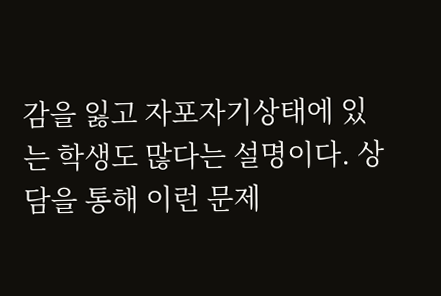감을 잃고 자포자기상태에 있
는 학생도 많다는 설명이다. 상담을 통해 이런 문제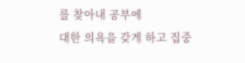를 찾아내 공부에
대한 의욕을 갖게 하고 집중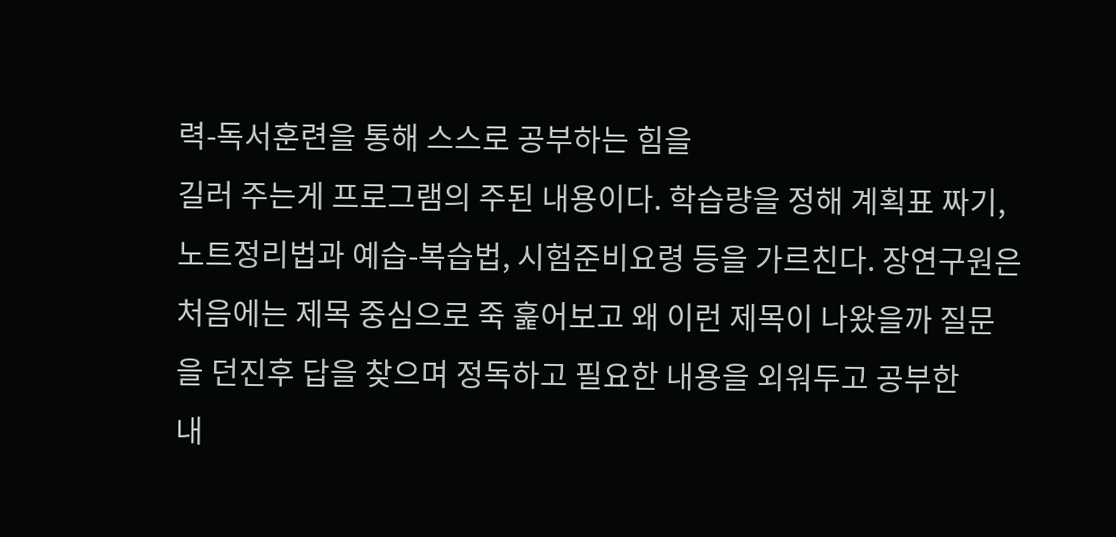력-독서훈련을 통해 스스로 공부하는 힘을
길러 주는게 프로그램의 주된 내용이다. 학습량을 정해 계획표 짜기,
노트정리법과 예습-복습법, 시험준비요령 등을 가르친다. 장연구원은
처음에는 제목 중심으로 죽 훑어보고 왜 이런 제목이 나왔을까 질문
을 던진후 답을 찾으며 정독하고 필요한 내용을 외워두고 공부한
내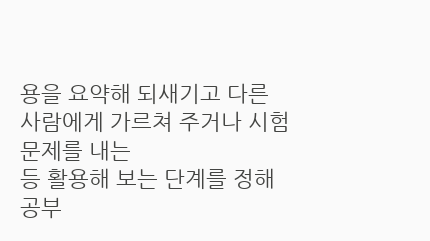용을 요약해 되새기고 다른 사람에게 가르쳐 주거나 시험문제를 내는
등 활용해 보는 단계를 정해 공부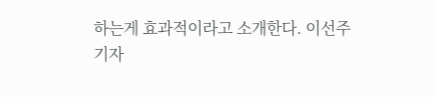하는게 효과적이라고 소개한다. 이선주
기자